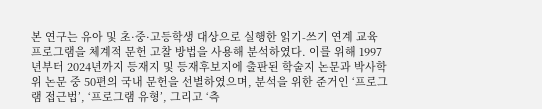본 연구는 유아 및 초·중·고등학생 대상으로 실행한 읽기-쓰기 연계 교육 프로그램을 체계적 문헌 고찰 방법을 사용해 분석하였다. 이를 위해 1997년부터 2024년까지 등재지 및 등재후보지에 출판된 학술지 논문과 박사학위 논문 중 50편의 국내 문헌을 선별하였으며, 분석을 위한 준거인 ‘프로그램 접근법’, ‘프로그램 유형’, 그리고 ‘측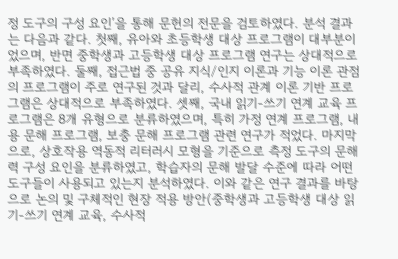정 도구의 구성 요인’을 통해 문헌의 전문을 검토하였다. 분석 결과는 다음과 같다. 첫째, 유아와 초등학생 대상 프로그램이 대부분이었으며, 반면 중학생과 고등학생 대상 프로그램 연구는 상대적으로 부족하였다. 둘째, 접근법 중 공유 지식/인지 이론과 기능 이론 관점의 프로그램이 주로 연구된 것과 달리, 수사적 관계 이론 기반 프로그램은 상대적으로 부족하였다. 셋째, 국내 읽기-쓰기 연계 교육 프로그램은 8개 유형으로 분류하였으며, 특히 가정 연계 프로그램, 내용 문해 프로그램, 보충 문해 프로그램 관련 연구가 적었다. 마지막으로, 상호작용 역동적 리터러시 모형을 기준으로 측정 도구의 문해력 구성 요인을 분류하였고, 학습자의 문해 발달 수준에 따라 어떤 도구들이 사용되고 있는지 분석하였다. 이와 같은 연구 결과를 바탕으로 논의 및 구체적인 현장 적용 방안(중학생과 고등학생 대상 읽기-쓰기 연계 교육, 수사적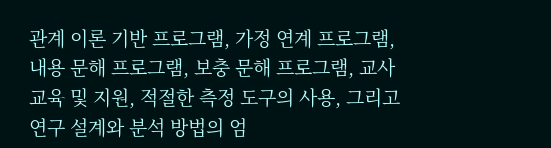관계 이론 기반 프로그램, 가정 연계 프로그램, 내용 문해 프로그램, 보충 문해 프로그램, 교사 교육 및 지원, 적절한 측정 도구의 사용, 그리고 연구 설계와 분석 방법의 엄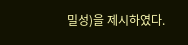밀성)을 제시하였다.